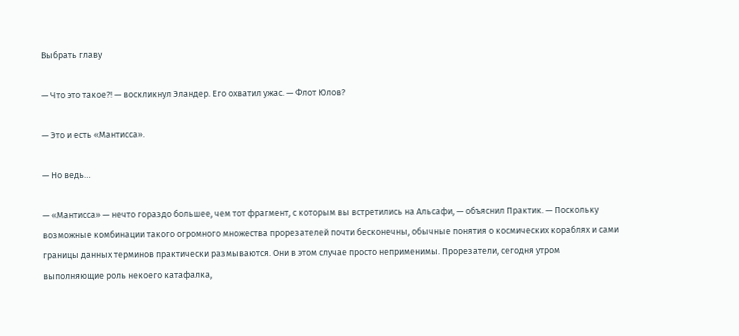Выбрать главу

— Что это такое?! — воскликнул Эландер. Его охватил ужас. — Флот Юлов?

— Это и есть «Мантисса».

— Но ведь…

— «Мантисса» — нечто гораздо большее, чем тот фрагмент, с которым вы встретились на Альсафи, — объяснил Практик. — Поскольку возможные комбинации такого огромного множества прорезателей почти бесконечны, обычные понятия о космических кораблях и сами границы данных терминов практически размываются. Они в этом случае просто неприменимы. Прорезатели, сегодня утром выполняющие роль некоего катафалка,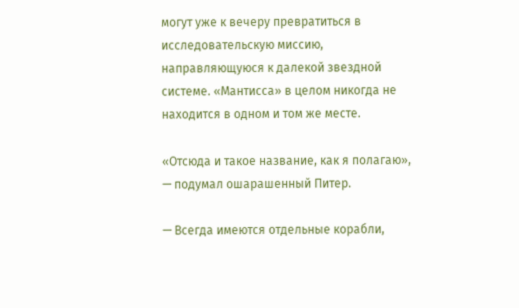могут уже к вечеру превратиться в исследовательскую миссию, направляющуюся к далекой звездной системе. «Мантисса» в целом никогда не находится в одном и том же месте.

«Отсюда и такое название, как я полагаю», — подумал ошарашенный Питер.

— Всегда имеются отдельные корабли,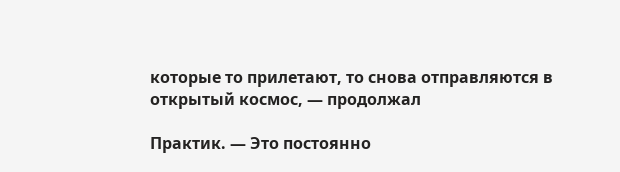которые то прилетают, то снова отправляются в открытый космос, — продолжал

Практик. — Это постоянно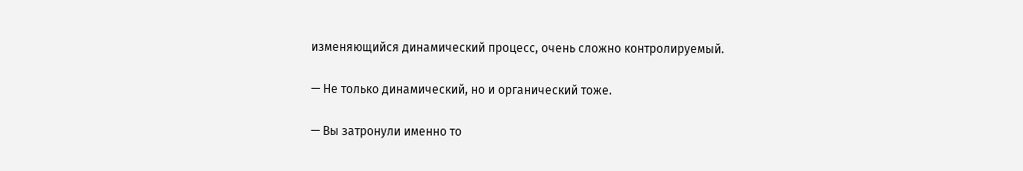изменяющийся динамический процесс, очень сложно контролируемый.

— Не только динамический, но и органический тоже.

— Вы затронули именно то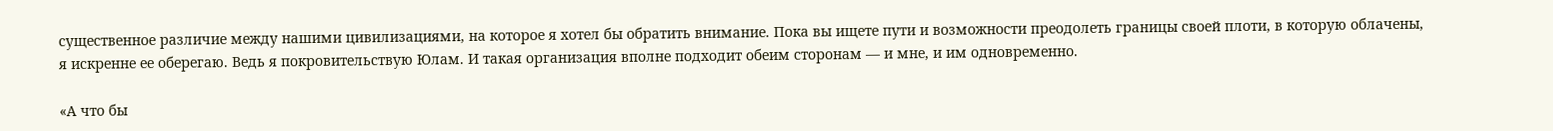существенное различие между нашими цивилизациями, на которое я хотел бы обратить внимание. Пока вы ищете пути и возможности преодолеть границы своей плоти, в которую облачены, я искренне ее оберегаю. Ведь я покровительствую Юлам. И такая организация вполне подходит обеим сторонам — и мне, и им одновременно.

«А что бы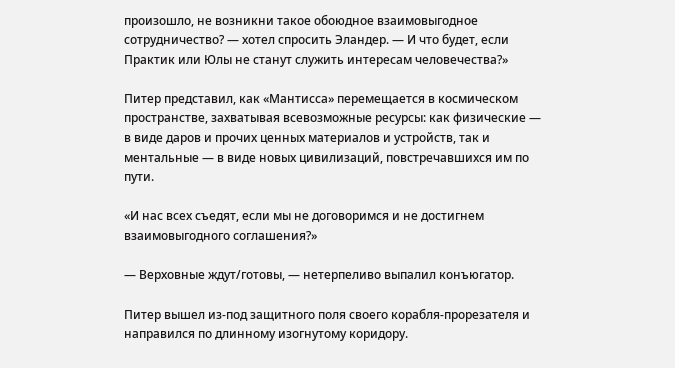произошло, не возникни такое обоюдное взаимовыгодное сотрудничество? — хотел спросить Эландер. — И что будет, если Практик или Юлы не станут служить интересам человечества?»

Питер представил, как «Мантисса» перемещается в космическом пространстве, захватывая всевозможные ресурсы: как физические — в виде даров и прочих ценных материалов и устройств, так и ментальные — в виде новых цивилизаций, повстречавшихся им по пути.

«И нас всех съедят, если мы не договоримся и не достигнем взаимовыгодного соглашения?»

— Верховные ждут/готовы, — нетерпеливо выпалил конъюгатор.

Питер вышел из-под защитного поля своего корабля-прорезателя и направился по длинному изогнутому коридору.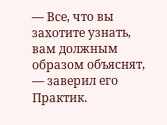— Все, что вы захотите узнать, вам должным образом объяснят, — заверил его Практик.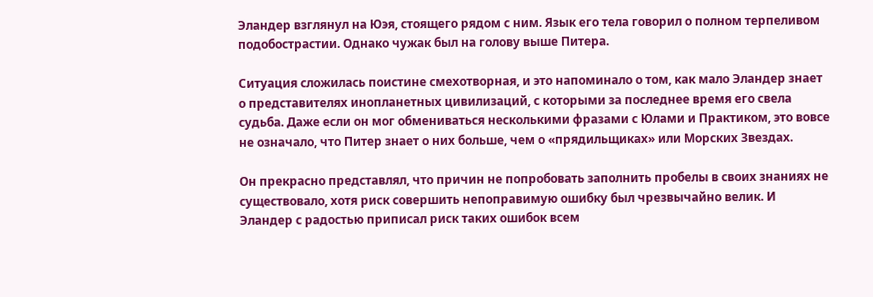Эландер взглянул на Юэя, стоящего рядом с ним. Язык его тела говорил о полном терпеливом подобострастии. Однако чужак был на голову выше Питера.

Ситуация сложилась поистине смехотворная, и это напоминало о том, как мало Эландер знает о представителях инопланетных цивилизаций, с которыми за последнее время его свела судьба. Даже если он мог обмениваться несколькими фразами с Юлами и Практиком, это вовсе не означало, что Питер знает о них больше, чем о «прядильщиках» или Морских Звездах.

Он прекрасно представлял, что причин не попробовать заполнить пробелы в своих знаниях не существовало, хотя риск совершить непоправимую ошибку был чрезвычайно велик. И Эландер с радостью приписал риск таких ошибок всем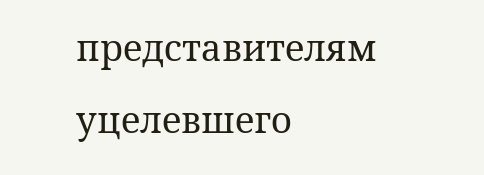представителям уцелевшего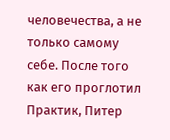человечества, а не только самому себе. После того как его проглотил Практик, Питер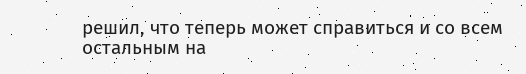решил, что теперь может справиться и со всем остальным на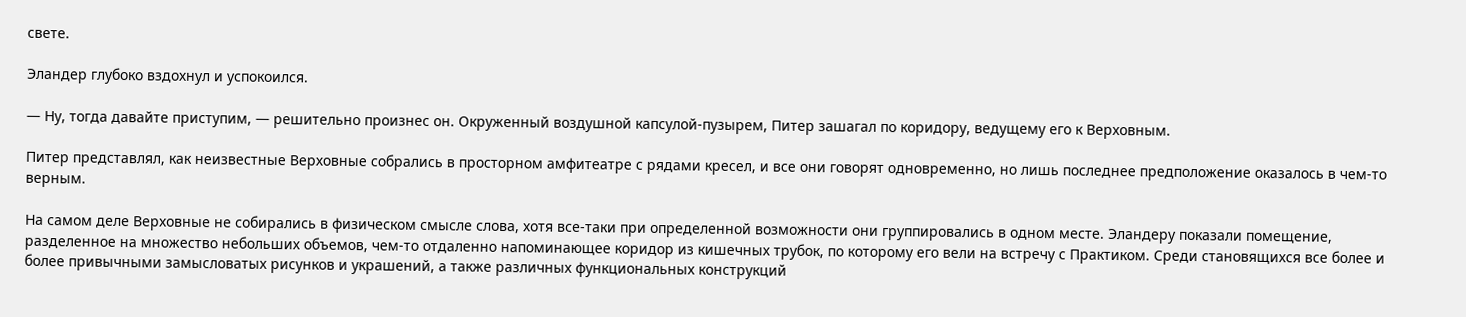свете.

Эландер глубоко вздохнул и успокоился.

— Ну, тогда давайте приступим, — решительно произнес он. Окруженный воздушной капсулой-пузырем, Питер зашагал по коридору, ведущему его к Верховным.

Питер представлял, как неизвестные Верховные собрались в просторном амфитеатре с рядами кресел, и все они говорят одновременно, но лишь последнее предположение оказалось в чем-то верным.

На самом деле Верховные не собирались в физическом смысле слова, хотя все-таки при определенной возможности они группировались в одном месте. Эландеру показали помещение, разделенное на множество небольших объемов, чем-то отдаленно напоминающее коридор из кишечных трубок, по которому его вели на встречу с Практиком. Среди становящихся все более и более привычными замысловатых рисунков и украшений, а также различных функциональных конструкций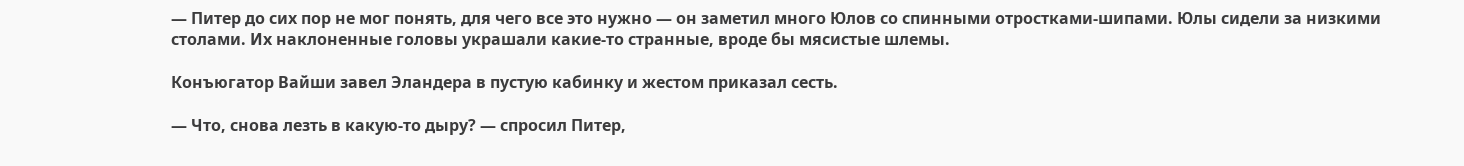— Питер до сих пор не мог понять, для чего все это нужно — он заметил много Юлов со спинными отростками-шипами. Юлы сидели за низкими столами. Их наклоненные головы украшали какие-то странные, вроде бы мясистые шлемы.

Конъюгатор Вайши завел Эландера в пустую кабинку и жестом приказал сесть.

— Что, снова лезть в какую-то дыру? — спросил Питер,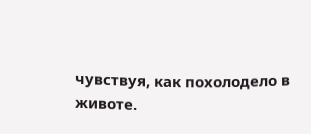чувствуя, как похолодело в животе.